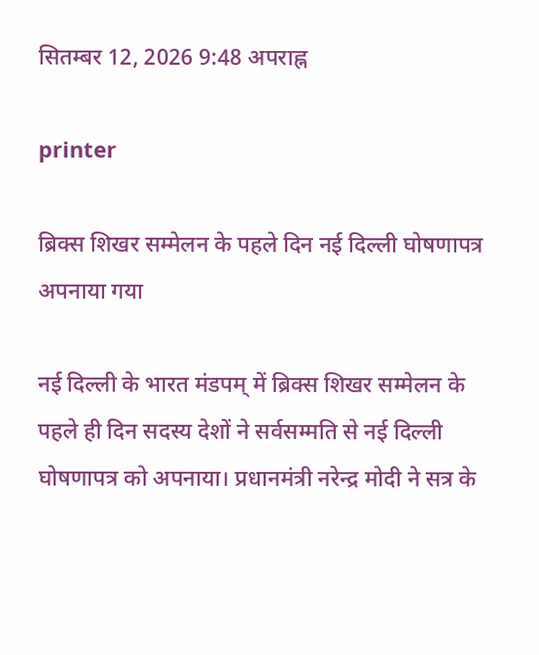सितम्बर 12, 2026 9:48 अपराह्न

printer

ब्रिक्स शिखर सम्मेलन के पहले दिन नई दिल्ली घोषणापत्र अपनाया गया

नई दिल्ली के भारत मंडपम् में ब्रिक्स शिखर सम्मेलन के पहले ही दिन सदस्य देशों ने सर्वसम्मति से नई दिल्ली घोषणापत्र को अपनाया। प्रधानमंत्री नरेन्‍द्र मोदी ने सत्र के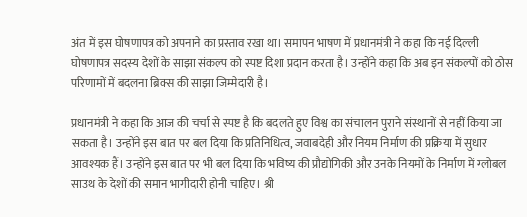अंत में इस घोषणापत्र को अपनाने का प्रस्ताव रखा था। समापन भाषण में प्रधानमंत्री ने कहा कि नई दिल्ली घोषणापत्र सदस्य देशों के साझा संकल्प को स्पष्ट दिशा प्रदान करता है। उन्होंने कहा कि अब इन संकल्पों को ठोस परिणामों में बदलना ब्रिक्स की साझा जिम्मेदारी है।

प्रधानमंत्री ने कहा कि आज की चर्चा से स्पष्ट है कि बदलते हुए विश्व का संचालन पुराने संस्थानों से नहीं किया जा सकता है। उन्होंने इस बात पर बल दिया कि प्रतिनिधित्व, जवाबदेही और नियम निर्माण की प्रक्रिया में सुधार आवश्यक हैं। उन्होंने इस बात पर भी बल दिया कि भविष्य की प्रौद्योगिकी और उनके नियमों के निर्माण में ग्‍लोबल साउथ के देशों की समान भागीदारी होनी चाहिए। श्री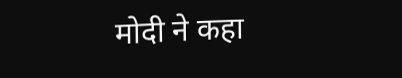मोदी ने कहा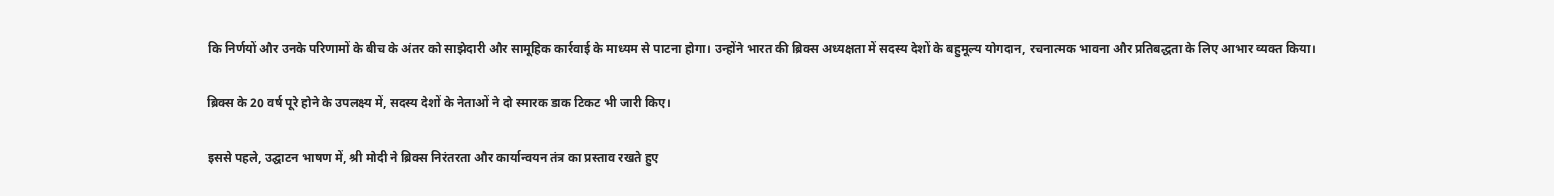कि निर्णयों और उनके परिणामों के बीच के अंतर को साझेदारी और सामूहिक कार्रवाई के माध्यम से पाटना होगा। उन्होंने भारत की ब्रिक्स अध्यक्षता में सदस्य देशों के बहुमूल्य योगदान, रचनात्मक भावना और प्रतिबद्धता के लिए आभार व्यक्त किया।

ब्रिक्स के 20 वर्ष पूरे होने के उपलक्ष्य में, सदस्य देशों के नेताओं ने दो स्मारक डाक टिकट भी जारी किए।

इससे पहले, उद्घाटन भाषण में, श्री मोदी ने ब्रिक्स निरंतरता और कार्यान्वयन तंत्र का प्रस्ताव रखते हुए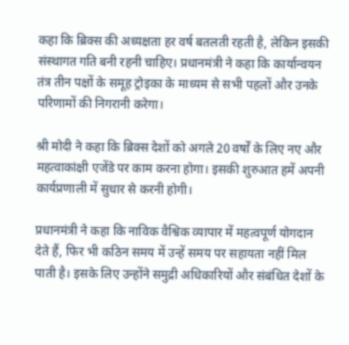कहा कि ब्रिक्स की अध्यक्षता हर वर्ष बतलती रहती है, लेकिन इसकी संस्थागत गति बनी रहनी चाहिए। प्रधानमंत्री ने कहा कि कार्यान्वयन तंत्र तीन पक्षों के समूह ट्रोइका के माध्यम से सभी पहलों और उनके परिणामों की निगरानी करेगा।

श्री मोदी ने कहा कि ब्रिक्स देशों को अगले 20 वर्षों के लिए नए और महत्वाकांक्षी एजेंडे पर काम करना होगा। इसकी शुरुआत हमें अपनी कार्यप्रणाली में सुधार से करनी होगी।

प्रधानमंत्री ने कहा कि नाविक वैश्विक व्यापार में महत्वपूर्ण योगदान देते हैं, फिर भी कठिन समय में उन्हें समय पर सहायता नहीं मिल पाती है। इसके लिए उन्होंने समुद्री अधिकारियों और संबंधित देशों के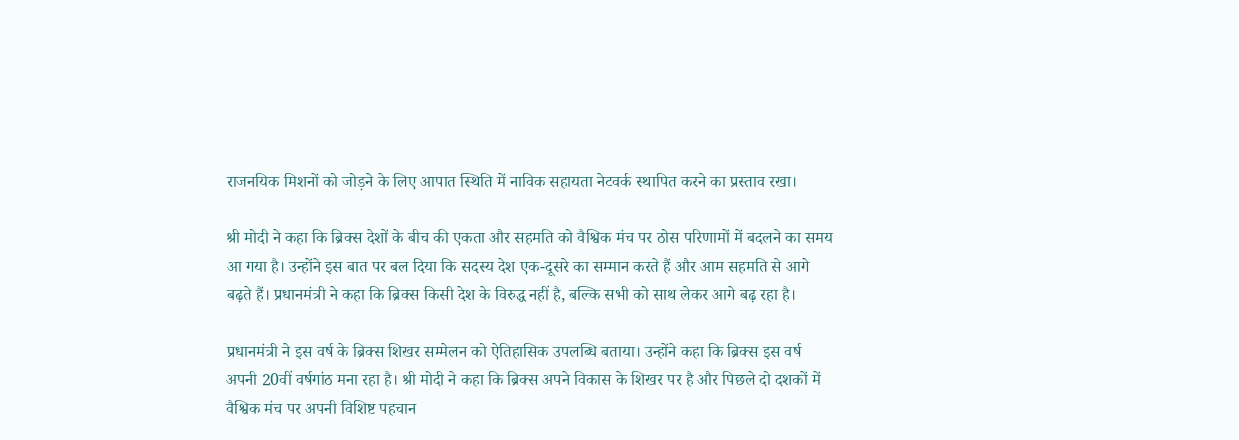राजनयिक मिशनों को जोड़ने के लिए आपात स्थिति में नाविक सहायता नेटवर्क स्थापित करने का प्रस्ताव रखा।

श्री मोदी ने कहा कि ब्रिक्स देशों के बीच की एकता और सहमति को वैश्विक मंच पर ठोस परिणामों में बदलने का समय आ गया है। उन्होंने इस बात पर बल दिया कि सदस्य देश एक-दूसरे का सम्मान करते हैं और आम सहमति से आगे बढ़ते हैं। प्रधानमंत्री ने कहा कि ब्रिक्स किसी देश के विरुद्ध नहीं है, बल्कि सभी को साथ लेकर आगे बढ़ रहा है।

प्रधानमंत्री ने इस वर्ष के ब्रिक्स शिखर सम्मेलन को ऐतिहासिक उपलब्धि बताया। उन्होंने कहा कि ब्रिक्स इस वर्ष अपनी 20वीं वर्षगांठ मना रहा है। श्री मोदी ने कहा कि ब्रिक्स अपने विकास के शिखर पर है और पिछले दो दशकों में वैश्विक मंच पर अपनी विशिष्ट पहचान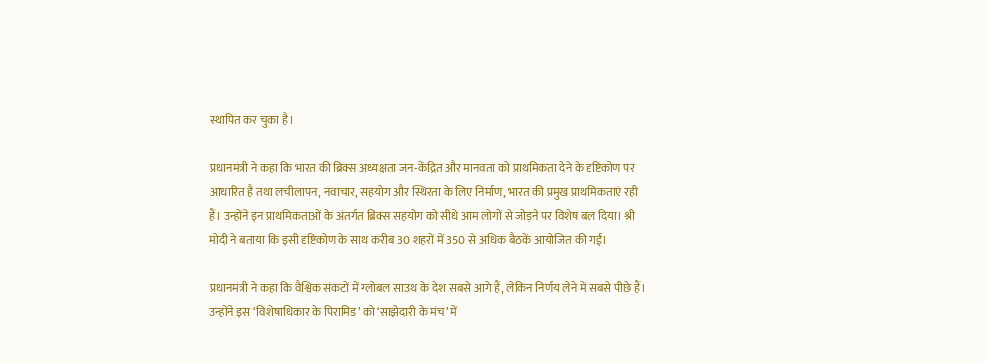स्थापित कर चुका है।

प्रधानमंत्री ने कहा कि भारत की ब्रिक्स अध्यक्षता जन-केंद्रित और मानवता को प्राथमिकता देने के दृष्टिकोण पर आधारित है तथा लचीलापन, नवाचार, सहयोग और स्थिरता के लिए निर्माण, भारत की प्रमुख प्राथमिकताएं रही हैं। उन्होंने इन प्राथमिकताओं के अंतर्गत ब्रिक्स सहयोग को सीधे आम लोगों से जोड़ने पर विशेष बल दिया। श्री मोदी ने बताया कि इसी दृष्टिकोण के साथ करीब 30 शहरों में 350 से अधिक बैठकें आयोजित की गईं।

प्रधानमंत्री ने कहा कि वैश्विक संकटों में ग्‍लोबल साउथ के देश सबसे आगे हैं, लेकिन निर्णय लेने में सबसे पीछे हैं। उन्होंने इस ‘विशेषाधिकार के पिरामिड’ को ‘साझेदारी के मंच’ में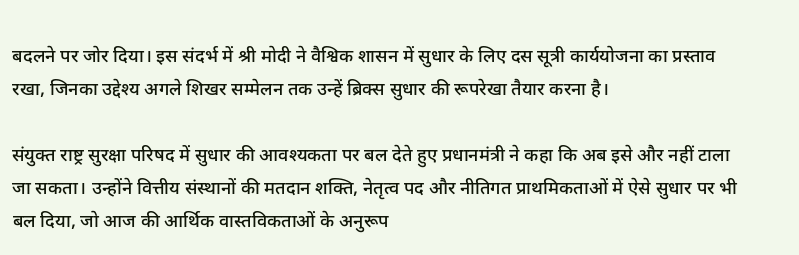बदलने पर जोर दिया। इस संदर्भ में श्री मोदी ने वैश्विक शासन में सुधार के लिए दस सूत्री कार्ययोजना का प्रस्ताव रखा, जिनका उद्देश्य अगले शिखर सम्मेलन तक उन्हें ब्रिक्स सुधार की रूपरेखा तैयार करना है।

संयुक्त राष्ट्र सुरक्षा परिषद में सुधार की आवश्यकता पर बल देते हुए प्रधानमंत्री ने कहा कि अब इसे और नहीं टाला जा सकता। उन्होंने वित्तीय संस्थानों की मतदान शक्ति, नेतृत्व पद और नीतिगत प्राथमिकताओं में ऐसे सुधार पर भी बल दिया, जो आज की आर्थिक वास्तविकताओं के अनुरूप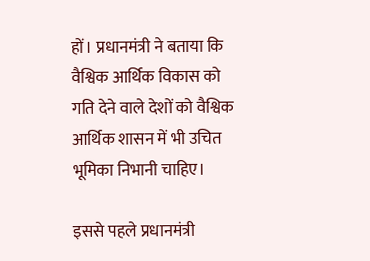हों। प्रधानमंत्री ने बताया कि वैश्विक आर्थिक विकास को गति देने वाले देशों को वैश्विक आर्थिक शासन में भी उचित भूमिका निभानी चाहिए।

इससे पहले प्रधानमंत्री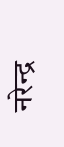नरेन्‍द्र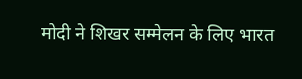मोदी ने शिखर सम्मेलन के लिए भारत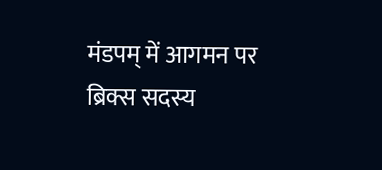मंडपम् में आगमन पर ब्रिक्स सदस्य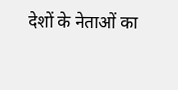देशों के नेताओं का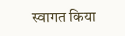स्वागत किया